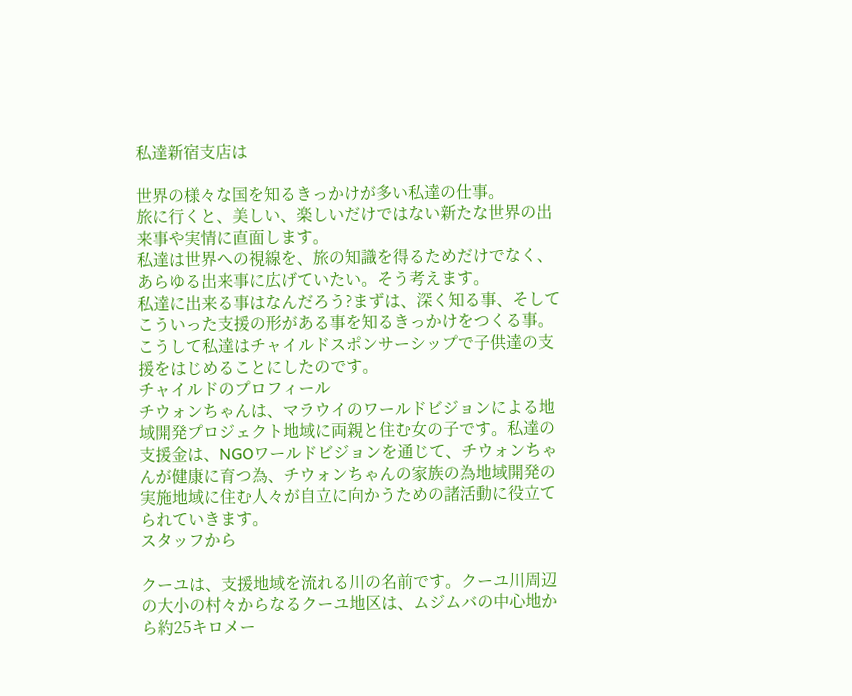私達新宿支店は

世界の様々な国を知るきっかけが多い私達の仕事。
旅に行くと、美しい、楽しいだけではない新たな世界の出来事や実情に直面します。
私達は世界への視線を、旅の知識を得るためだけでなく、あらゆる出来事に広げていたい。そう考えます。
私達に出来る事はなんだろう?まずは、深く知る事、そしてこういった支援の形がある事を知るきっかけをつくる事。
こうして私達はチャイルドスポンサーシップで子供達の支援をはじめることにしたのです。
チャイルドのプロフィール
チウォンちゃんは、マラウイのワールドビジョンによる地域開発プロジェクト地域に両親と住む女の子です。私達の支援金は、NGOワールドビジョンを通じて、チウォンちゃんが健康に育つ為、チウォンちゃんの家族の為地域開発の実施地域に住む人々が自立に向かうための諸活動に役立てられていきます。
スタッフから

クーユは、支援地域を流れる川の名前です。クーユ川周辺の大小の村々からなるクーユ地区は、ムジムバの中心地から約25キロメー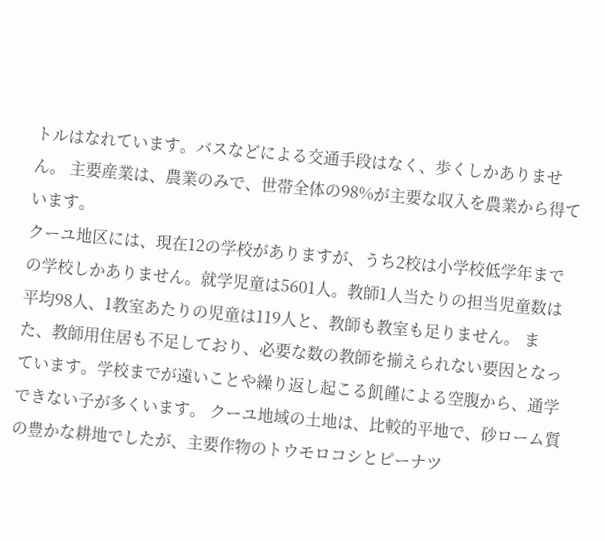トルはなれています。バスなどによる交通手段はなく、歩くしかありません。 主要産業は、農業のみで、世帯全体の98%が主要な収入を農業から得ています。
クーユ地区には、現在12の学校がありますが、うち2校は小学校低学年までの学校しかありません。就学児童は5601人。教師1人当たりの担当児童数は平均98人、1教室あたりの児童は119人と、教師も教室も足りません。 また、教師用住居も不足しており、必要な数の教師を揃えられない要因となっています。学校までが遠いことや繰り返し起こる飢饉による空腹から、通学できない子が多くいます。 クーユ地域の土地は、比較的平地で、砂ローム質の豊かな耕地でしたが、主要作物のトウモロコシとピーナツ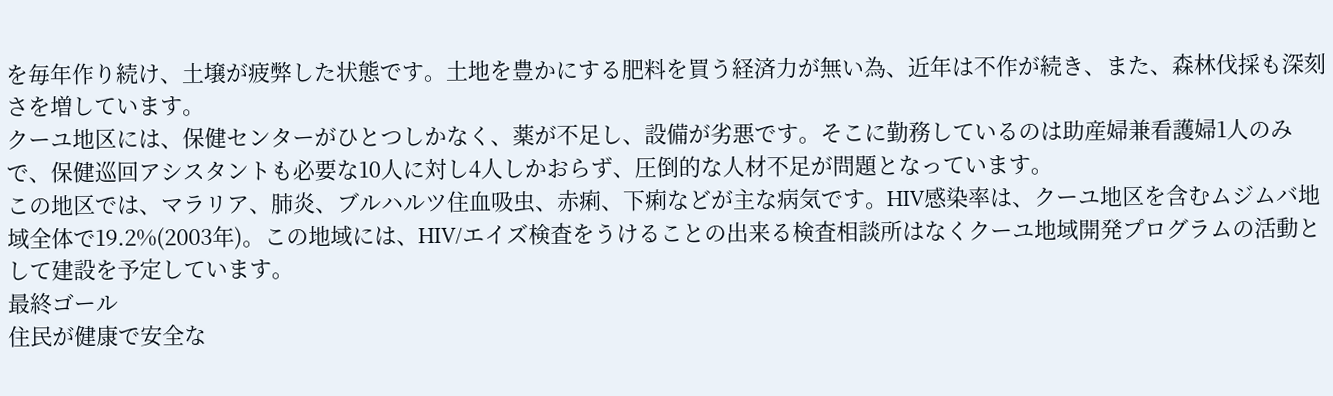を毎年作り続け、土壌が疲弊した状態です。土地を豊かにする肥料を買う経済力が無い為、近年は不作が続き、また、森林伐採も深刻さを増しています。
クーユ地区には、保健センターがひとつしかなく、薬が不足し、設備が劣悪です。そこに勤務しているのは助産婦兼看護婦1人のみで、保健巡回アシスタントも必要な10人に対し4人しかおらず、圧倒的な人材不足が問題となっています。
この地区では、マラリア、肺炎、ブルハルツ住血吸虫、赤痢、下痢などが主な病気です。HIV感染率は、クーユ地区を含むムジムバ地域全体で19.2%(2003年)。この地域には、HIV/エイズ検査をうけることの出来る検査相談所はなくクーユ地域開発プログラムの活動として建設を予定しています。
最終ゴール
住民が健康で安全な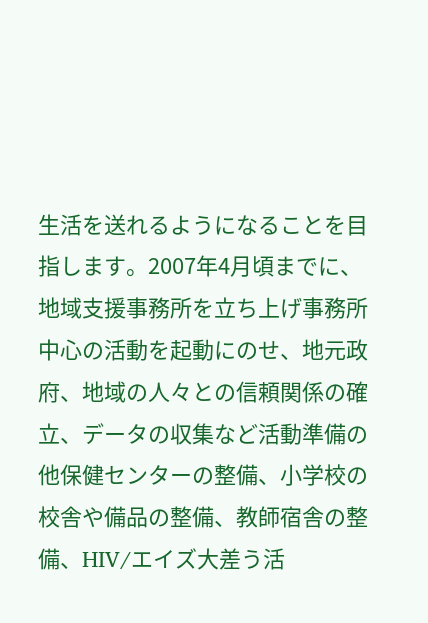生活を送れるようになることを目指します。2007年4月頃までに、地域支援事務所を立ち上げ事務所中心の活動を起動にのせ、地元政府、地域の人々との信頼関係の確立、データの収集など活動準備の他保健センターの整備、小学校の校舎や備品の整備、教師宿舎の整備、HIV/エイズ大差う活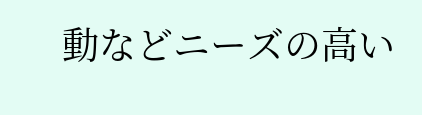動などニーズの高い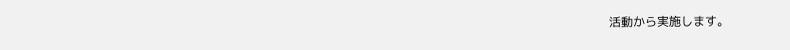活動から実施します。